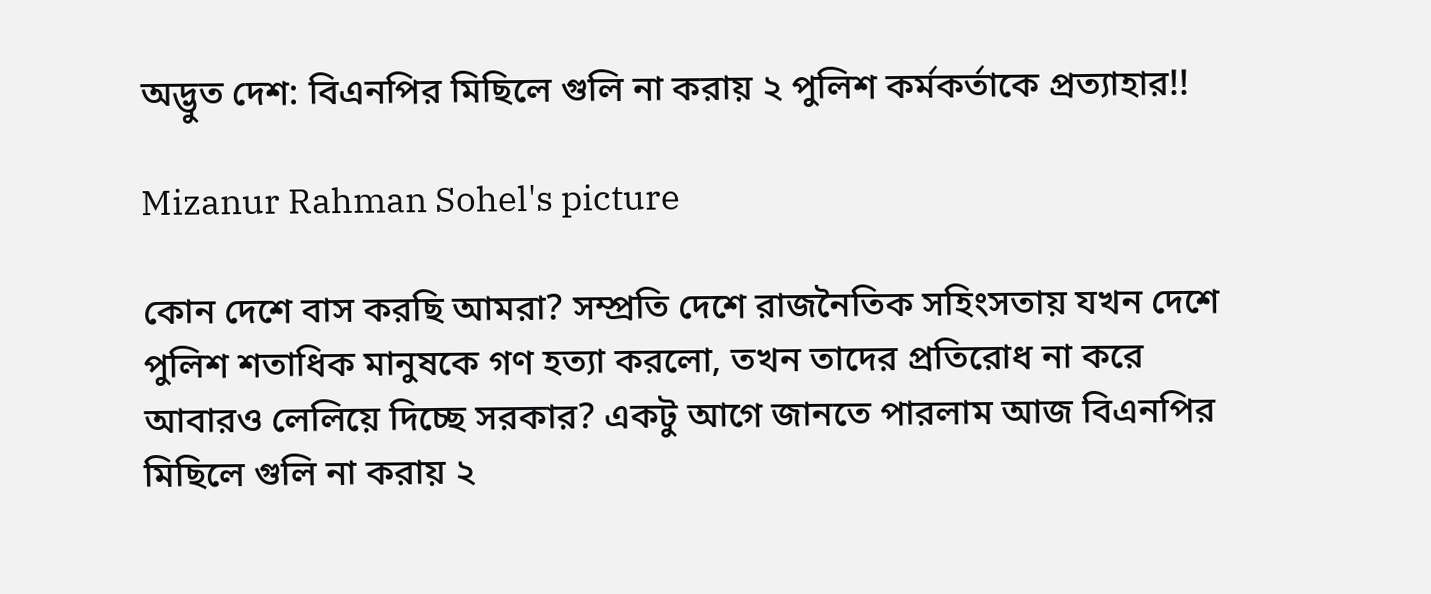অদ্ভুত দেশ: বিএনপির মিছিলে গুলি না করায় ২ পুলিশ কর্মকর্তাকে প্রত্যাহার!!

Mizanur Rahman Sohel's picture

কোন দেশে বাস করছি আমরা? সম্প্রতি দেশে রাজনৈতিক সহিংসতায় যখন দেশে পুলিশ শতাধিক মানুষকে গণ হত্যা করলো, তখন তাদের প্রতিরোধ না করে আবারও লেলিয়ে দিচ্ছে সরকার? একটু আগে জানতে পারলাম আজ বিএনপির মিছিলে গুলি না করায় ২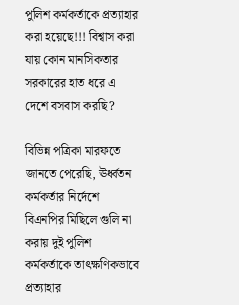পুলিশ কর্মকর্তাকে প্রত্যাহার করা হয়েছে!!! বিশ্বাস করা যায় কোন মানসিকতার সরকারের হাত ধরে এ দেশে বসবাস করছি?

বিভিন্ন পত্রিকা মারফতে জানতে পেরেছি, ঊর্ধ্বতন কর্মকর্তার নির্দেশে বিএনপির মিছিলে গুলি না করায় দুই পুলিশ কর্মকর্তাকে তাৎক্ষণিকভাবে প্রত্যাহার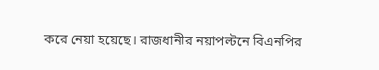করে নেয়া হয়েছে। রাজধানীর নয়াপল্টনে বিএনপির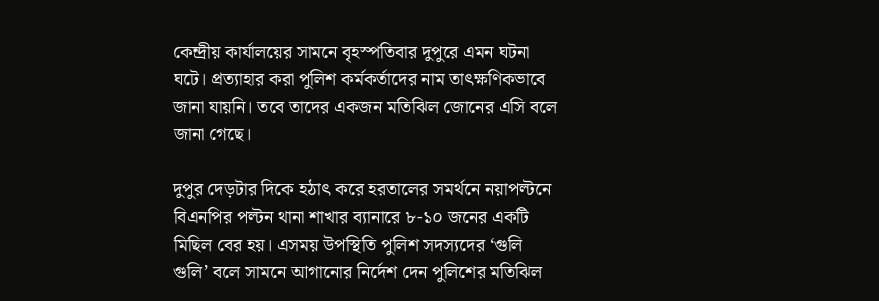কেন্দ্রীয় কার্যালয়ের সামনে বৃহস্পতিবার দুপুরে এমন ঘটনা ঘটে। প্রত্যাহার করা পুলিশ কর্মকর্তাদের নাম তাৎক্ষণিকভাবে জানা যায়নি। তবে তাদের একজন মতিঝিল জোনের এসি বলে জানা গেছে।

দুপুর দেড়টার দিকে হঠাৎ করে হরতালের সমর্থনে নয়াপল্টনে বিএনপির পল্টন থানা শাখার ব্যানারে ৮-১০ জনের একটি মিছিল বের হয়। এসময় উপস্থিতি পুলিশ সদস্যদের ‘গুলি গুলি’ বলে সামনে আগানোর নির্দেশ দেন পুলিশের মতিঝিল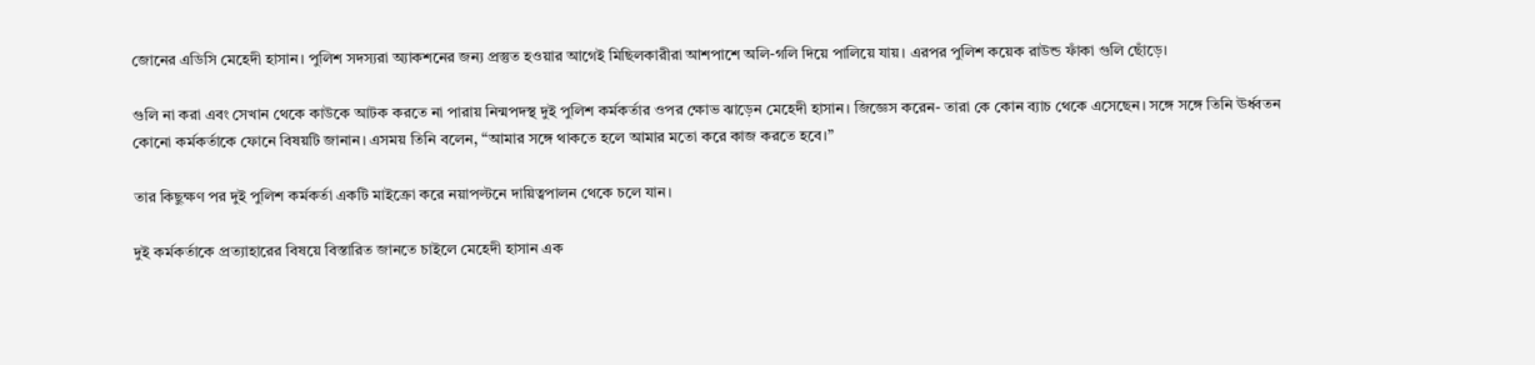জোনের এডিসি মেহেদী হাসান। পুলিশ সদস্যরা অ্যাকশনের জন্য প্রস্তুত হওয়ার আগেই মিছিলকারীরা আশপাশে অলি-গলি দিয়ে পালিয়ে যায়। এরপর পুলিশ কয়েক রাউন্ড ফাঁকা গুলি ছোঁড়ে।

গুলি না করা এবং সেখান থেকে কাউকে আটক করতে না পারায় নিন্মপদস্থ দুই পুলিশ কর্মকর্তার ওপর ক্ষোভ ঝাড়েন মেহেদী হাসান। জিজ্ঞেস করেন- তারা কে কোন ব্যাচ থেকে এসেছেন। সঙ্গে সঙ্গে তিনি ঊর্ধ্বতন কোনো কর্মকর্তাকে ফোনে বিষয়টি জানান। এসময় তিনি বলেন, “আমার সঙ্গে থাকতে হলে আমার মতো করে কাজ করতে হবে।”

তার কিছুক্ষণ পর দুই পুলিশ কর্মকর্তা একটি মাইক্রো করে নয়াপল্টনে দায়িত্বপালন থেকে চলে যান।

দুই কর্মকর্তাকে প্রত্যাহারের বিষয়ে বিস্তারিত জানতে চাইলে মেহেদী হাসান এক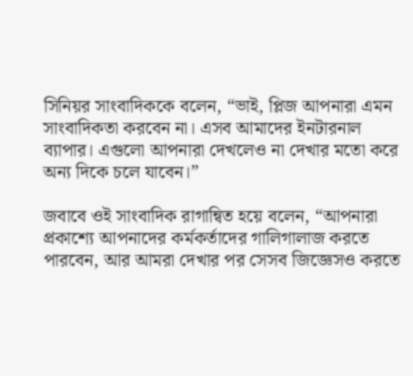সিনিয়র সাংবাদিককে বলেন, “ভাই, প্লিজ আপনারা এমন সাংবাদিকতা করবেন না। এসব আমাদের ইনটারনাল ব্যাপার। এগুলো আপনারা দেখলেও না দেখার মতো করে অন্য দিকে চলে যাবেন।”

জবাবে ওই সাংবাদিক রাগান্বিত হয়ে বলেন, “আপনারা প্রকাশ্যে আপনাদের কর্মকর্তাদের গালিগালাজ করতে পারবেন, আর আমরা দেখার পর সেসব জিজ্ঞেসও করতে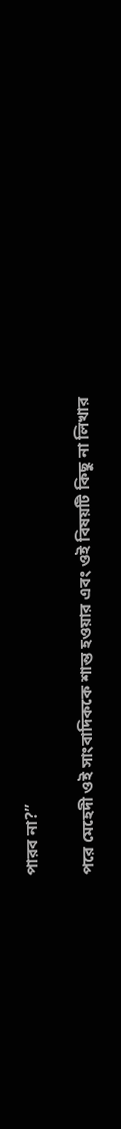পারব না?”

পরে মেহেদী ওই সাংবাদিককে শান্ত হওয়ার এবং ওই বিষয়টি কিছু না লিখার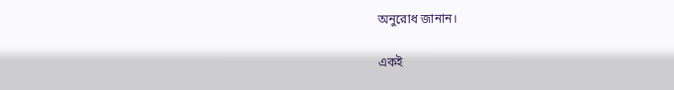অনুরোধ জানান।

একই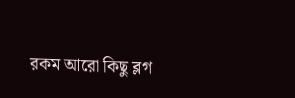রকম আরো কিছু ব্লগ